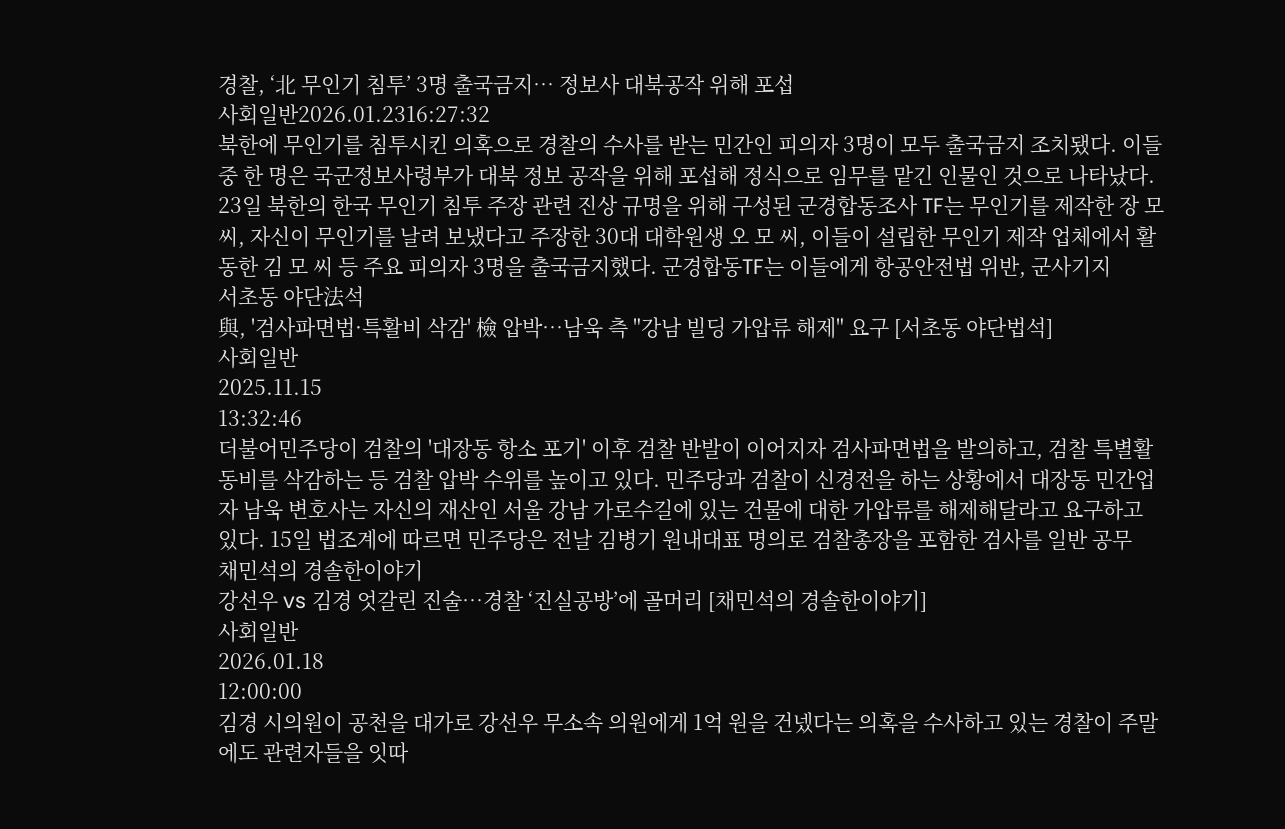경찰, ‘北 무인기 침투’ 3명 출국금지… 정보사 대북공작 위해 포섭
사회일반2026.01.2316:27:32
북한에 무인기를 침투시킨 의혹으로 경찰의 수사를 받는 민간인 피의자 3명이 모두 출국금지 조치됐다. 이들 중 한 명은 국군정보사령부가 대북 정보 공작을 위해 포섭해 정식으로 임무를 맡긴 인물인 것으로 나타났다. 23일 북한의 한국 무인기 침투 주장 관련 진상 규명을 위해 구성된 군경합동조사 TF는 무인기를 제작한 장 모 씨, 자신이 무인기를 날려 보냈다고 주장한 30대 대학원생 오 모 씨, 이들이 설립한 무인기 제작 업체에서 활동한 김 모 씨 등 주요 피의자 3명을 출국금지했다. 군경합동TF는 이들에게 항공안전법 위반, 군사기지
서초동 야단法석
與, '검사파면법·특활비 삭감' 檢 압박…남욱 측 "강남 빌딩 가압류 해제" 요구 [서초동 야단법석]
사회일반
2025.11.15
13:32:46
더불어민주당이 검찰의 '대장동 항소 포기' 이후 검찰 반발이 이어지자 검사파면법을 발의하고, 검찰 특별활동비를 삭감하는 등 검찰 압박 수위를 높이고 있다. 민주당과 검찰이 신경전을 하는 상황에서 대장동 민간업자 남욱 변호사는 자신의 재산인 서울 강남 가로수길에 있는 건물에 대한 가압류를 해제해달라고 요구하고 있다. 15일 법조계에 따르면 민주당은 전날 김병기 원내대표 명의로 검찰총장을 포함한 검사를 일반 공무
채민석의 경솔한이야기
강선우 vs 김경 엇갈린 진술…경찰 ‘진실공방’에 골머리 [채민석의 경솔한이야기]
사회일반
2026.01.18
12:00:00
김경 시의원이 공천을 대가로 강선우 무소속 의원에게 1억 원을 건넸다는 의혹을 수사하고 있는 경찰이 주말에도 관련자들을 잇따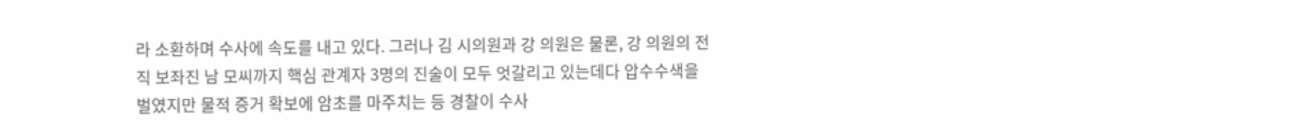라 소환하며 수사에 속도를 내고 있다. 그러나 김 시의원과 강 의원은 물론, 강 의원의 전직 보좌진 남 모씨까지 핵심 관계자 3명의 진술이 모두 엇갈리고 있는데다 압수수색을 벌였지만 물적 증거 확보에 암초를 마주치는 등 경찰이 수사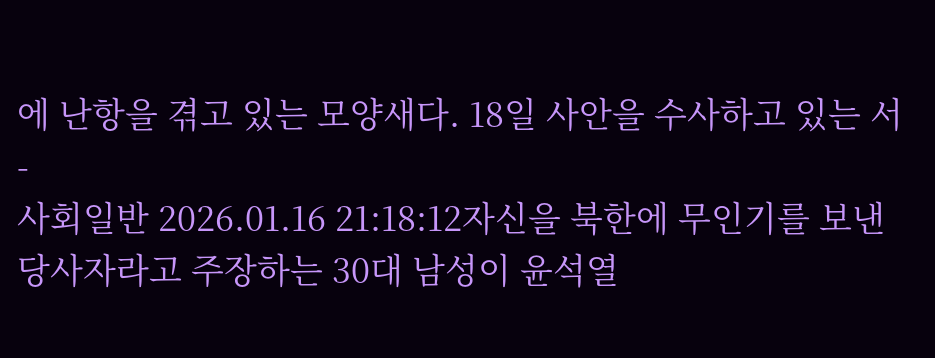에 난항을 겪고 있는 모양새다. 18일 사안을 수사하고 있는 서
-
사회일반 2026.01.16 21:18:12자신을 북한에 무인기를 보낸 당사자라고 주장하는 30대 남성이 윤석열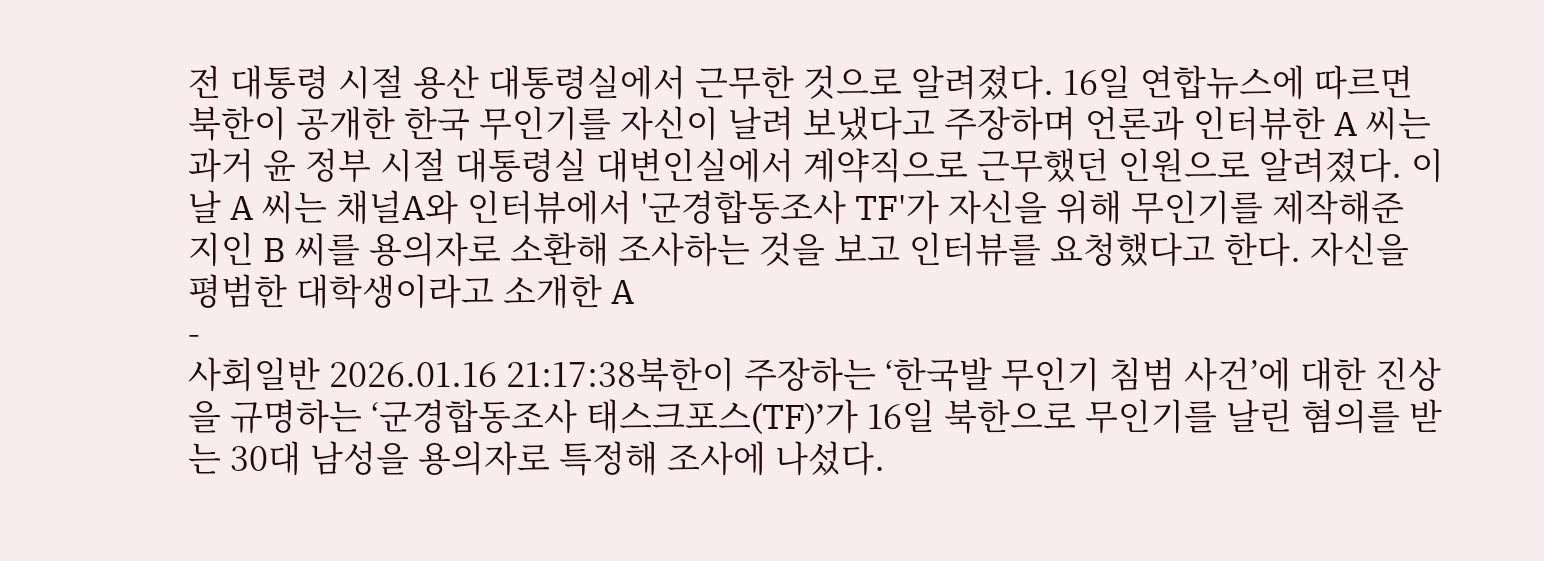전 대통령 시절 용산 대통령실에서 근무한 것으로 알려졌다. 16일 연합뉴스에 따르면 북한이 공개한 한국 무인기를 자신이 날려 보냈다고 주장하며 언론과 인터뷰한 A 씨는 과거 윤 정부 시절 대통령실 대변인실에서 계약직으로 근무했던 인원으로 알려졌다. 이날 A 씨는 채널A와 인터뷰에서 '군경합동조사 TF'가 자신을 위해 무인기를 제작해준 지인 B 씨를 용의자로 소환해 조사하는 것을 보고 인터뷰를 요청했다고 한다. 자신을 평범한 대학생이라고 소개한 A
-
사회일반 2026.01.16 21:17:38북한이 주장하는 ‘한국발 무인기 침범 사건’에 대한 진상을 규명하는 ‘군경합동조사 태스크포스(TF)’가 16일 북한으로 무인기를 날린 혐의를 받는 30대 남성을 용의자로 특정해 조사에 나섰다.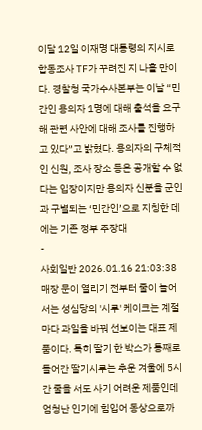이달 12일 이재명 대통령의 지시로 합동조사 TF가 꾸려진 지 나흘 만이다. 경찰청 국가수사본부는 이날 “민간인 용의자 1명에 대해 출석을 요구해 관련 사안에 대해 조사를 진행하고 있다”고 밝혔다. 용의자의 구체적인 신원, 조사 장소 등은 공개할 수 없다는 입장이지만 용의자 신분을 군인과 구별되는 ‘민간인’으로 지칭한 데에는 기존 정부 주장대
-
사회일반 2026.01.16 21:03:38매장 문이 열리기 전부터 줄이 늘어서는 성심당의 '시루' 케이크는 계절마다 과일을 바꿔 선보이는 대표 제품이다. 특히 딸기 한 박스가 통째로 들어간 딸기시루는 추운 겨울에 5시간 줄을 서도 사기 어려운 제품인데 엄청난 인기에 힘입어 동상으로까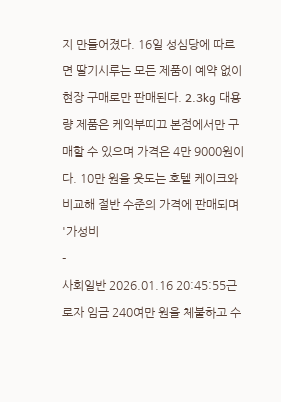지 만들어졌다. 16일 성심당에 따르면 딸기시루는 모든 제품이 예약 없이 현장 구매로만 판매된다. 2.3kg 대용량 제품은 케익부띠끄 본점에서만 구매할 수 있으며 가격은 4만 9000원이다. 10만 원을 웃도는 호텔 케이크와 비교해 절반 수준의 가격에 판매되며 '가성비
-
사회일반 2026.01.16 20:45:55근로자 임금 240여만 원을 체불하고 수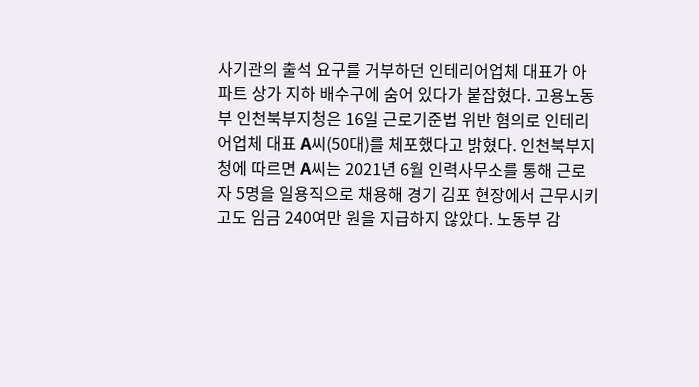사기관의 출석 요구를 거부하던 인테리어업체 대표가 아파트 상가 지하 배수구에 숨어 있다가 붙잡혔다. 고용노동부 인천북부지청은 16일 근로기준법 위반 혐의로 인테리어업체 대표 A씨(50대)를 체포했다고 밝혔다. 인천북부지청에 따르면 A씨는 2021년 6월 인력사무소를 통해 근로자 5명을 일용직으로 채용해 경기 김포 현장에서 근무시키고도 임금 240여만 원을 지급하지 않았다. 노동부 감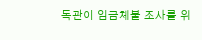독관이 임금체불 조사를 위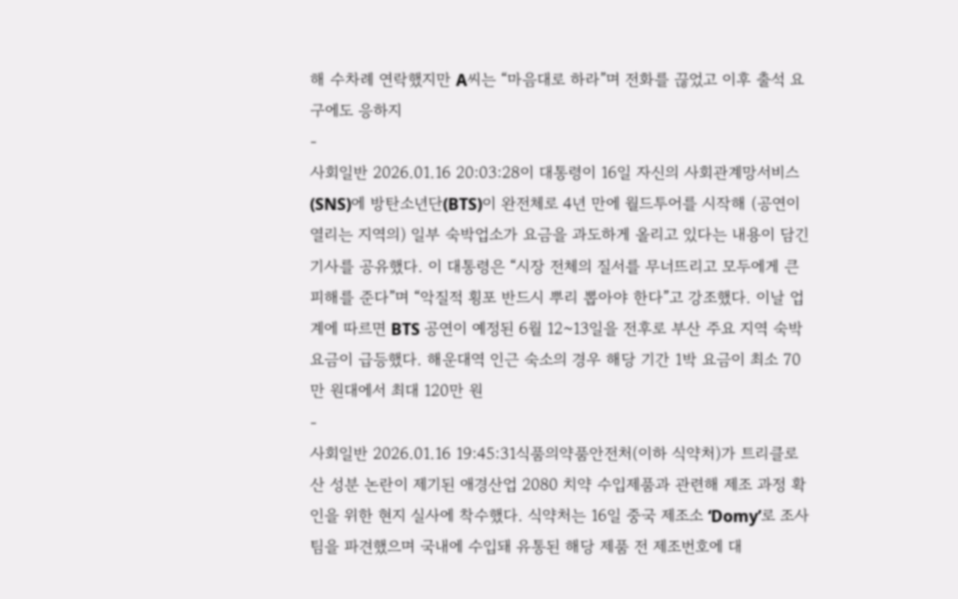해 수차례 연락했지만 A씨는 “마음대로 하라”며 전화를 끊었고 이후 출석 요구에도 응하지
-
사회일반 2026.01.16 20:03:28이 대통령이 16일 자신의 사회관계망서비스(SNS)에 방탄소년단(BTS)이 완전체로 4년 만에 월드투어를 시작해 (공연이 열리는 지역의) 일부 숙박업소가 요금을 과도하게 올리고 있다는 내용이 담긴 기사를 공유했다. 이 대통령은 “시장 전체의 질서를 무너뜨리고 모두에게 큰 피해를 준다”며 “악질적 횡포 반드시 뿌리 뽑아야 한다”고 강조했다. 이날 업계에 따르면 BTS 공연이 예정된 6월 12~13일을 전후로 부산 주요 지역 숙박 요금이 급등했다. 해운대역 인근 숙소의 경우 해당 기간 1박 요금이 최소 70만 원대에서 최대 120만 원
-
사회일반 2026.01.16 19:45:31식품의약품안전처(이하 식약처)가 트리클로산 성분 논란이 제기된 애경산업 2080 치약 수입제품과 관련해 제조 과정 확인을 위한 현지 실사에 착수했다. 식약처는 16일 중국 제조소 ‘Domy’로 조사팀을 파견했으며 국내에 수입돼 유통된 해당 제품 전 제조번호에 대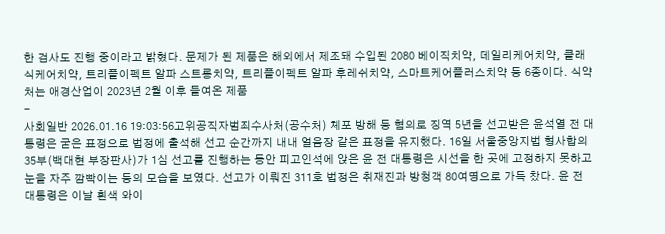한 검사도 진행 중이라고 밝혔다. 문제가 된 제품은 해외에서 제조돼 수입된 2080 베이직치약, 데일리케어치약, 클래식케어치약, 트리플이펙트 알파 스트롱치약, 트리플이펙트 알파 후레쉬치약, 스마트케어플러스치약 등 6종이다. 식약처는 애경산업이 2023년 2월 이후 들여온 제품
-
사회일반 2026.01.16 19:03:56고위공직자범죄수사처(공수처) 체포 방해 등 혐의로 징역 5년을 선고받은 윤석열 전 대통령은 굳은 표정으로 법정에 출석해 선고 순간까지 내내 얼음장 같은 표정을 유지했다. 16일 서울중앙지법 형사합의35부(백대현 부장판사)가 1심 선고를 진행하는 동안 피고인석에 앉은 윤 전 대통령은 시선을 한 곳에 고정하지 못하고 눈을 자주 깜빡이는 등의 모습을 보였다. 선고가 이뤄진 311호 법정은 취재진과 방청객 80여명으로 가득 찼다. 윤 전 대통령은 이날 흰색 와이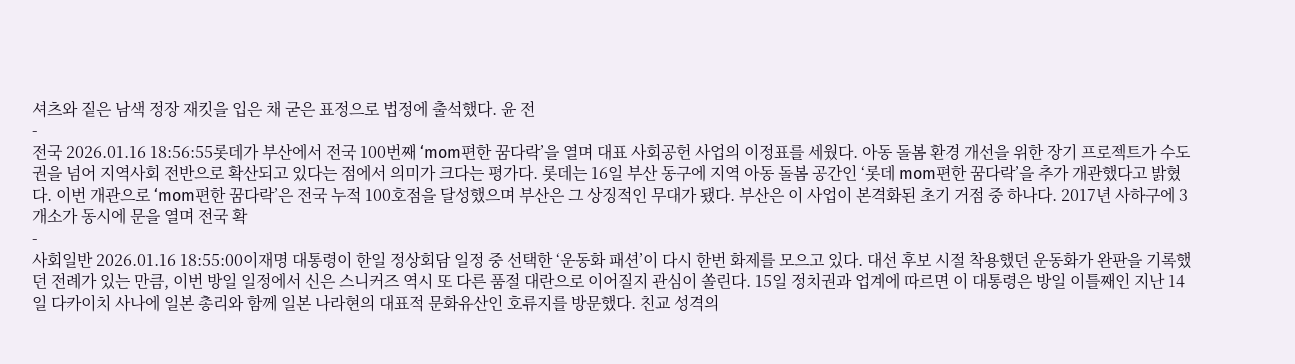셔츠와 짙은 남색 정장 재킷을 입은 채 굳은 표정으로 법정에 출석했다. 윤 전
-
전국 2026.01.16 18:56:55롯데가 부산에서 전국 100번째 ‘mom편한 꿈다락’을 열며 대표 사회공헌 사업의 이정표를 세웠다. 아동 돌봄 환경 개선을 위한 장기 프로젝트가 수도권을 넘어 지역사회 전반으로 확산되고 있다는 점에서 의미가 크다는 평가다. 롯데는 16일 부산 동구에 지역 아동 돌봄 공간인 ‘롯데 mom편한 꿈다락’을 추가 개관했다고 밝혔다. 이번 개관으로 ‘mom편한 꿈다락’은 전국 누적 100호점을 달성했으며 부산은 그 상징적인 무대가 됐다. 부산은 이 사업이 본격화된 초기 거점 중 하나다. 2017년 사하구에 3개소가 동시에 문을 열며 전국 확
-
사회일반 2026.01.16 18:55:00이재명 대통령이 한일 정상회담 일정 중 선택한 ‘운동화 패션’이 다시 한번 화제를 모으고 있다. 대선 후보 시절 착용했던 운동화가 완판을 기록했던 전례가 있는 만큼, 이번 방일 일정에서 신은 스니커즈 역시 또 다른 품절 대란으로 이어질지 관심이 쏠린다. 15일 정치권과 업계에 따르면 이 대통령은 방일 이틀째인 지난 14일 다카이치 사나에 일본 총리와 함께 일본 나라현의 대표적 문화유산인 호류지를 방문했다. 친교 성격의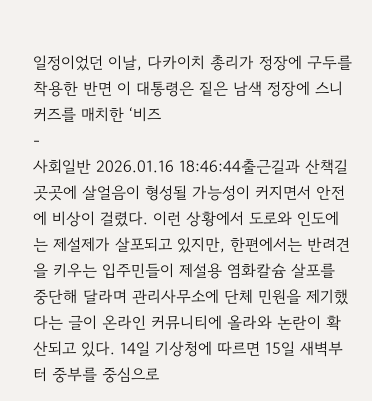일정이었던 이날, 다카이치 총리가 정장에 구두를 착용한 반면 이 대통령은 짙은 남색 정장에 스니커즈를 매치한 ‘비즈
-
사회일반 2026.01.16 18:46:44출근길과 산책길 곳곳에 살얼음이 형성될 가능성이 커지면서 안전에 비상이 걸렸다. 이런 상황에서 도로와 인도에는 제설제가 살포되고 있지만, 한편에서는 반려견을 키우는 입주민들이 제설용 염화칼슘 살포를 중단해 달라며 관리사무소에 단체 민원을 제기했다는 글이 온라인 커뮤니티에 올라와 논란이 확산되고 있다. 14일 기상청에 따르면 15일 새벽부터 중부를 중심으로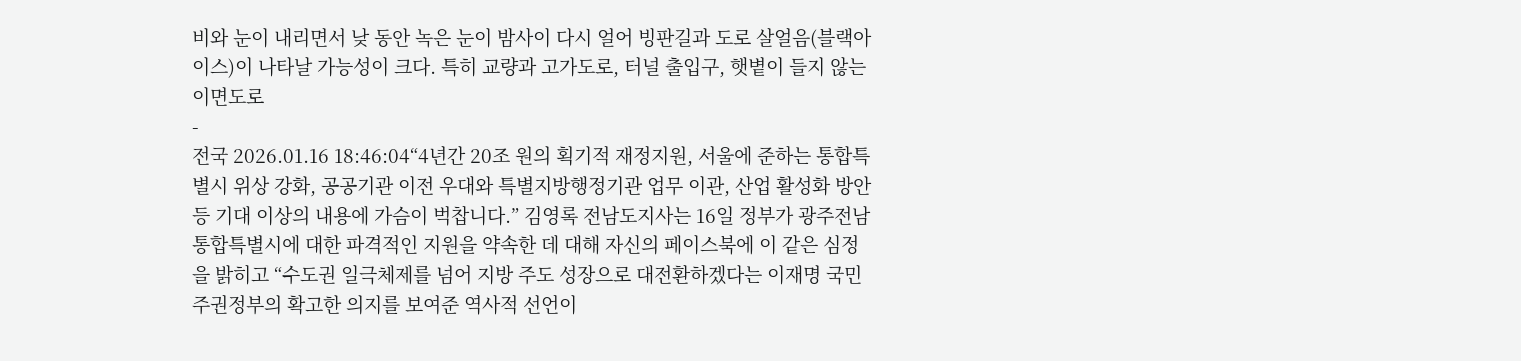비와 눈이 내리면서 낮 동안 녹은 눈이 밤사이 다시 얼어 빙판길과 도로 살얼음(블랙아이스)이 나타날 가능성이 크다. 특히 교량과 고가도로, 터널 출입구, 햇볕이 들지 않는 이면도로
-
전국 2026.01.16 18:46:04“4년간 20조 원의 획기적 재정지원, 서울에 준하는 통합특별시 위상 강화, 공공기관 이전 우대와 특별지방행정기관 업무 이관, 산업 활성화 방안 등 기대 이상의 내용에 가슴이 벅찹니다.” 김영록 전남도지사는 16일 정부가 광주전남 통합특별시에 대한 파격적인 지원을 약속한 데 대해 자신의 페이스북에 이 같은 심정을 밝히고 “수도권 일극체제를 넘어 지방 주도 성장으로 대전환하겠다는 이재명 국민주권정부의 확고한 의지를 보여준 역사적 선언이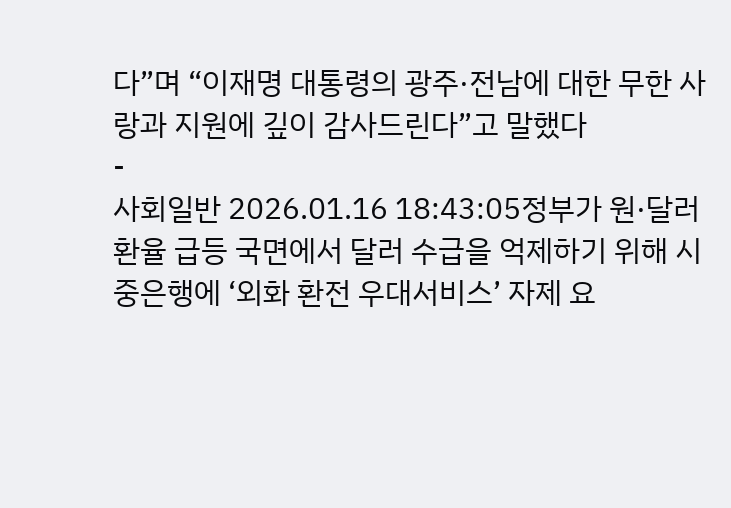다”며 “이재명 대통령의 광주·전남에 대한 무한 사랑과 지원에 깊이 감사드린다”고 말했다
-
사회일반 2026.01.16 18:43:05정부가 원·달러 환율 급등 국면에서 달러 수급을 억제하기 위해 시중은행에 ‘외화 환전 우대서비스’ 자제 요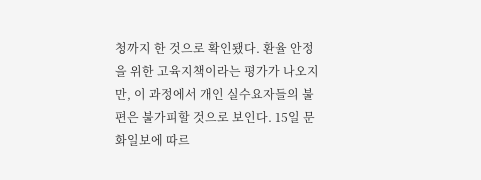청까지 한 것으로 확인됐다. 환율 안정을 위한 고육지책이라는 평가가 나오지만, 이 과정에서 개인 실수요자들의 불편은 불가피할 것으로 보인다. 15일 문화일보에 따르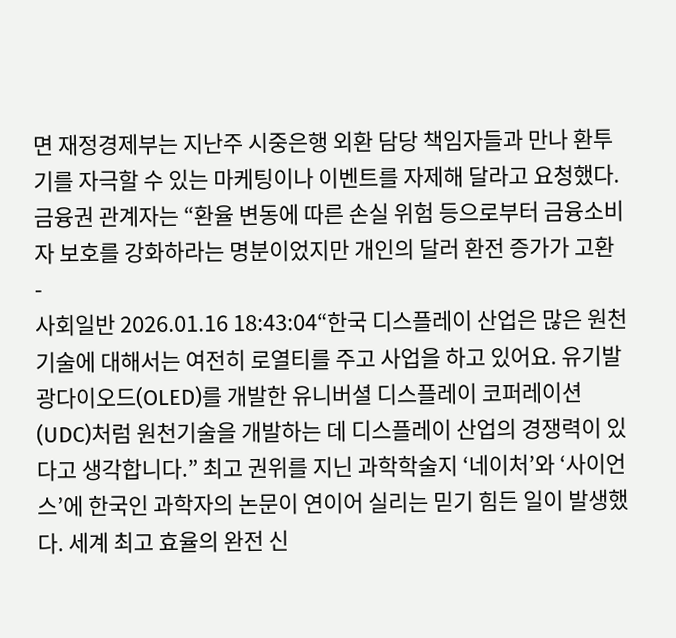면 재정경제부는 지난주 시중은행 외환 담당 책임자들과 만나 환투기를 자극할 수 있는 마케팅이나 이벤트를 자제해 달라고 요청했다. 금융권 관계자는 “환율 변동에 따른 손실 위험 등으로부터 금융소비자 보호를 강화하라는 명분이었지만 개인의 달러 환전 증가가 고환
-
사회일반 2026.01.16 18:43:04“한국 디스플레이 산업은 많은 원천기술에 대해서는 여전히 로열티를 주고 사업을 하고 있어요. 유기발광다이오드(OLED)를 개발한 유니버셜 디스플레이 코퍼레이션(UDC)처럼 원천기술을 개발하는 데 디스플레이 산업의 경쟁력이 있다고 생각합니다.” 최고 권위를 지닌 과학학술지 ‘네이처’와 ‘사이언스’에 한국인 과학자의 논문이 연이어 실리는 믿기 힘든 일이 발생했다. 세계 최고 효율의 완전 신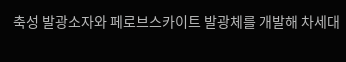축성 발광소자와 페로브스카이트 발광체를 개발해 차세대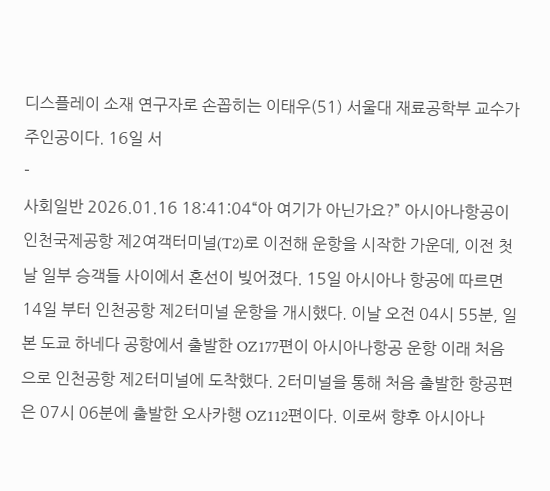디스플레이 소재 연구자로 손꼽히는 이태우(51) 서울대 재료공학부 교수가 주인공이다. 16일 서
-
사회일반 2026.01.16 18:41:04“아 여기가 아닌가요?” 아시아나항공이 인천국제공항 제2여객터미널(T2)로 이전해 운항을 시작한 가운데, 이전 첫날 일부 승객들 사이에서 혼선이 빚어졌다. 15일 아시아나 항공에 따르면 14일 부터 인천공항 제2터미널 운항을 개시했다. 이날 오전 04시 55분, 일본 도쿄 하네다 공항에서 출발한 OZ177편이 아시아나항공 운항 이래 처음으로 인천공항 제2터미널에 도착했다. 2터미널을 통해 처음 출발한 항공편은 07시 06분에 출발한 오사카행 OZ112편이다. 이로써 향후 아시아나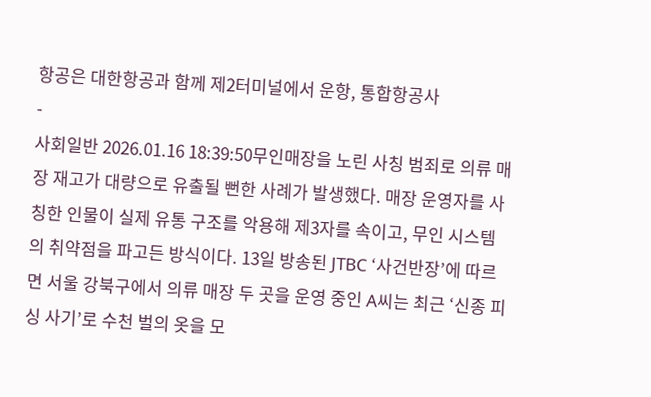항공은 대한항공과 함께 제2터미널에서 운항, 통합항공사
-
사회일반 2026.01.16 18:39:50무인매장을 노린 사칭 범죄로 의류 매장 재고가 대량으로 유출될 뻔한 사례가 발생했다. 매장 운영자를 사칭한 인물이 실제 유통 구조를 악용해 제3자를 속이고, 무인 시스템의 취약점을 파고든 방식이다. 13일 방송된 JTBC ‘사건반장’에 따르면 서울 강북구에서 의류 매장 두 곳을 운영 중인 A씨는 최근 ‘신종 피싱 사기’로 수천 벌의 옷을 모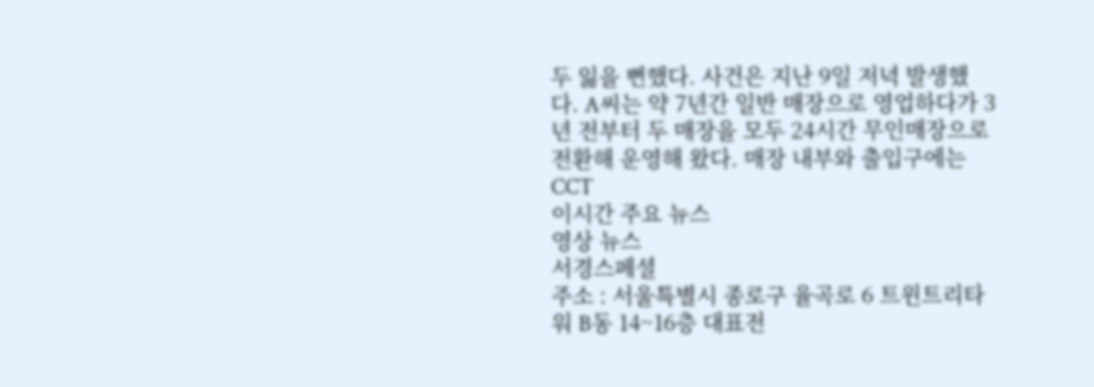두 잃을 뻔했다. 사건은 지난 9일 저녁 발생했다. A씨는 약 7년간 일반 매장으로 영업하다가 3년 전부터 두 매장을 모두 24시간 무인매장으로 전환해 운영해 왔다. 매장 내부와 출입구에는 CCT
이시간 주요 뉴스
영상 뉴스
서경스페셜
주소 : 서울특별시 종로구 율곡로 6 트윈트리타워 B동 14~16층 대표전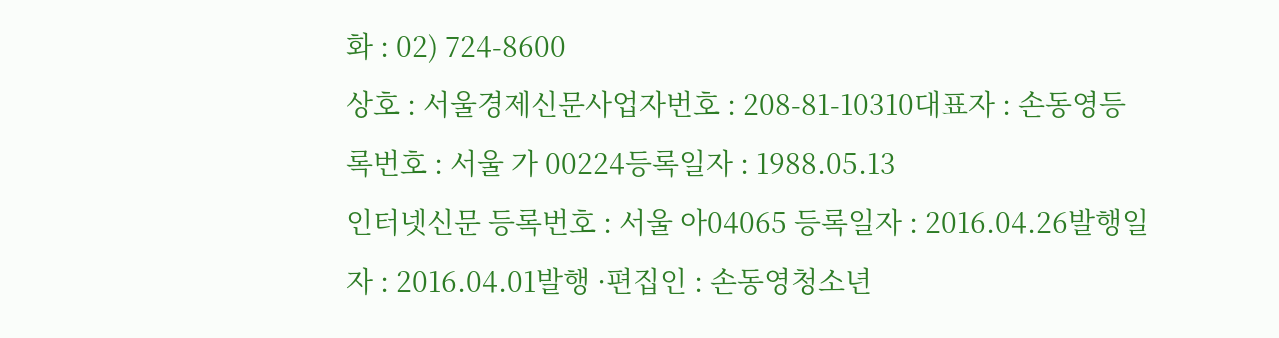화 : 02) 724-8600
상호 : 서울경제신문사업자번호 : 208-81-10310대표자 : 손동영등록번호 : 서울 가 00224등록일자 : 1988.05.13
인터넷신문 등록번호 : 서울 아04065 등록일자 : 2016.04.26발행일자 : 2016.04.01발행 ·편집인 : 손동영청소년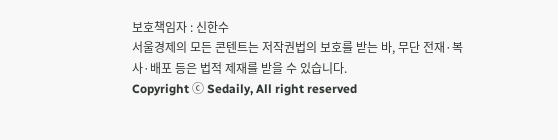보호책임자 : 신한수
서울경제의 모든 콘텐트는 저작권법의 보호를 받는 바, 무단 전재·복사·배포 등은 법적 제재를 받을 수 있습니다.
Copyright ⓒ Sedaily, All right reserved